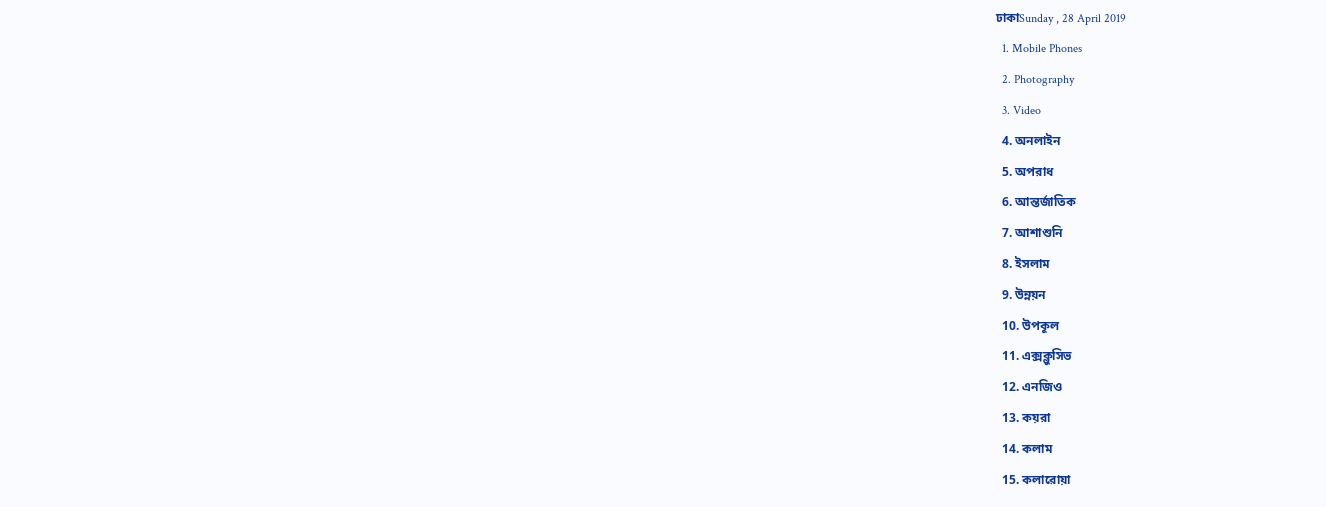ঢাকাSunday , 28 April 2019
  1. Mobile Phones
  2. Photography
  3. Video
  4. অনলাইন
  5. অপরাধ
  6. আন্তর্জাতিক
  7. আশাশুনি
  8. ইসলাম
  9. উন্নয়ন
  10. উপকূল
  11. এক্সক্লুসিভ
  12. এনজিও
  13. কয়রা
  14. কলাম
  15. কলারোয়া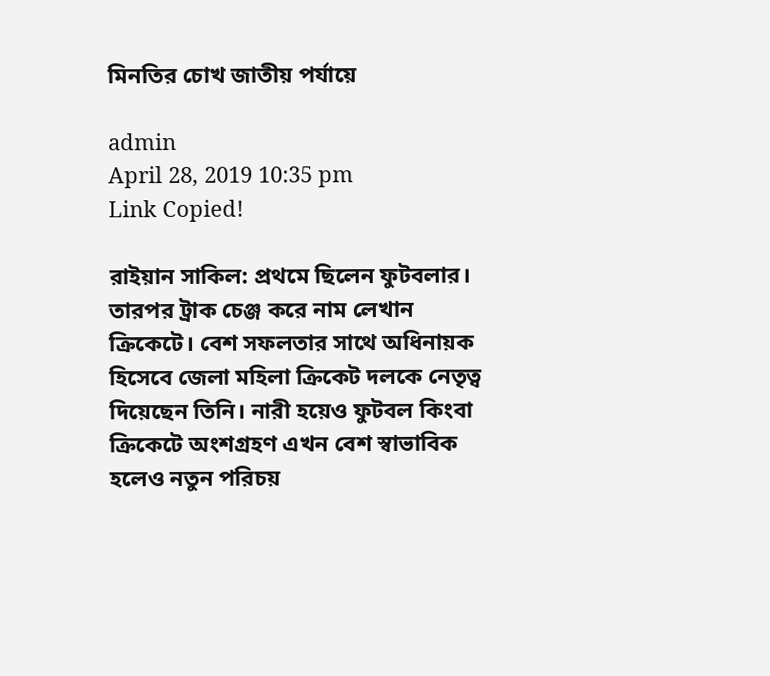মিনতির চোখ জাতীয় পর্যায়ে

admin
April 28, 2019 10:35 pm
Link Copied!

রাইয়ান সাকিল: প্রথমে ছিলেন ফুটবলার। তারপর ট্রাক চেঞ্জ করে নাম লেখান ক্রিকেটে। বেশ সফলতার সাথে অধিনায়ক হিসেবে জেলা মহিলা ক্রিকেট দলকে নেতৃত্ব দিয়েছেন তিনি। নারী হয়েও ফুটবল কিংবা ক্রিকেটে অংশগ্রহণ এখন বেশ স্বাভাবিক হলেও নতুন পরিচয়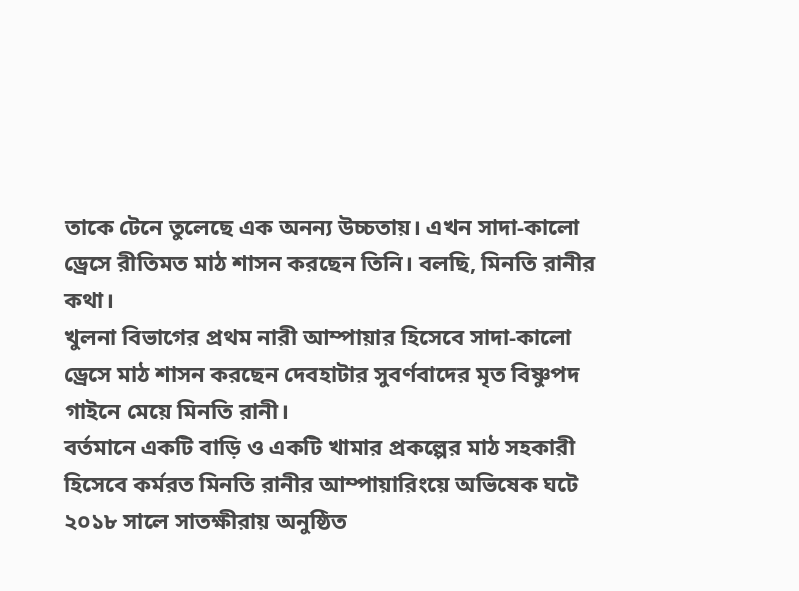তাকে টেনে তুলেছে এক অনন্য উচ্চতায়। এখন সাদা-কালো ড্রেসে রীতিমত মাঠ শাসন করছেন তিনি। বলছি, মিনতি রানীর কথা।
খুলনা বিভাগের প্রথম নারী আম্পায়ার হিসেবে সাদা-কালো ড্রেসে মাঠ শাসন করছেন দেবহাটার সুবর্ণবাদের মৃত বিষ্ণুপদ গাইনে মেয়ে মিনতি রানী।
বর্তমানে একটি বাড়ি ও একটি খামার প্রকল্পের মাঠ সহকারী হিসেবে কর্মরত মিনতি রানীর আম্পায়ারিংয়ে অভিষেক ঘটে ২০১৮ সালে সাতক্ষীরায় অনুষ্ঠিত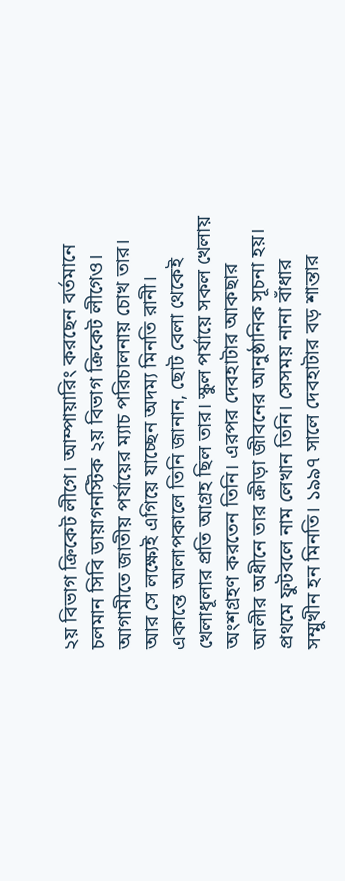২য় বিভাগ ক্রিকেট লীগে। আম্পায়ারিং করছেন বর্তমানে চলমান সিবি ডায়াগনস্টিক ২য় বিভাগ ক্রিকেট লীগেও। আগামীতে জাতীয় পর্যায়ের ম্যাচ পরিচালনায় চোখ তার। আর সে লক্ষ্যেই এগিয়ে যাচ্ছেন অদম্য মিনতি রানী।
একান্তে আলাপকালে তিনি জানান, ছোট বেলা থেকেই খেলাধূলার প্রতি আগ্রহ ছিল তার। স্কুল পর্যায়ে সকল খেলায় অংশগ্রহণ করতেন তিনি। এরপর দেবহাটার আকছার আলীর অধীনে তার ক্রীড়া জীবনের আনুষ্ঠানিক সূচনা হয়। প্রথমে ফুটবলে নাম লেখান তিনি। সেসময় নানা বাঁধার সম্মুখীন হন মিনতি। ১৯৯৭ সালে দেবহাটার বড় শান্তার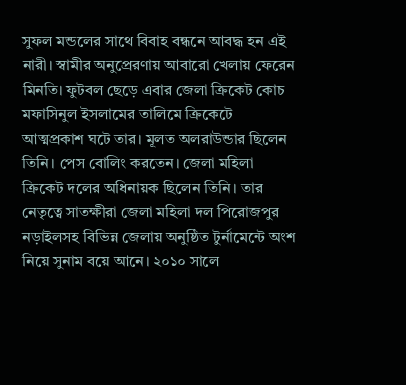সুফল মন্ডলের সাথে বিবাহ বন্ধনে আবদ্ধ হন এই নারী। স্বামীর অনুপ্রেরণায় আবারো খেলায় ফেরেন মিনতি। ফুটবল ছেড়ে এবার জেলা ক্রিকেট কোচ মফাসিনুল ইসলামের তালিমে ক্রিকেটে আত্মপ্রকাশ ঘটে তার। মূলত অলরাউন্ডার ছিলেন তিনি। পেস বোলিং করতেন। জেলা মহিলা ক্রিকেট দলের অধিনায়ক ছিলেন তিনি। তার নেতৃত্বে সাতক্ষীরা জেলা মহিলা দল পিরোজপুর নড়াইলসহ বিভিন্ন জেলায় অনুষ্ঠিত টুর্নামেন্টে অংশ নিয়ে সুনাম বয়ে আনে। ২০১০ সালে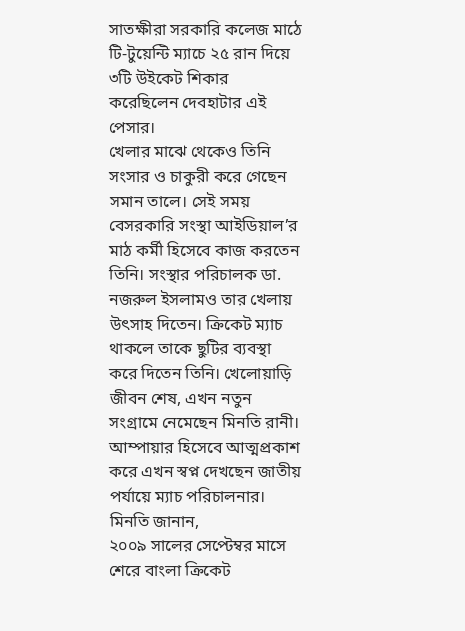সাতক্ষীরা সরকারি কলেজ মাঠে টি-টুয়েন্টি ম্যাচে ২৫ রান দিয়ে ৩টি উইকেট শিকার করেছিলেন দেবহাটার এই পেসার।
খেলার মাঝে থেকেও তিনি সংসার ও চাকুরী করে গেছেন সমান তালে। সেই সময় বেসরকারি সংস্থা আইডিয়াল’র মাঠ কর্মী হিসেবে কাজ করতেন তিনি। সংস্থার পরিচালক ডা. নজরুল ইসলামও তার খেলায় উৎসাহ দিতেন। ক্রিকেট ম্যাচ থাকলে তাকে ছুটির ব্যবস্থা করে দিতেন তিনি। খেলোয়াড়ি জীবন শেষ, এখন নতুন সংগ্রামে নেমেছেন মিনতি রানী।
আম্পায়ার হিসেবে আত্মপ্রকাশ করে এখন স্বপ্ন দেখছেন জাতীয় পর্যায়ে ম্যাচ পরিচালনার।
মিনতি জানান,
২০০৯ সালের সেপ্টেম্বর মাসে শেরে বাংলা ক্রিকেট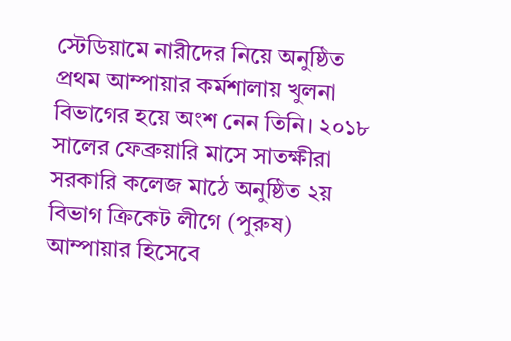স্টেডিয়ামে নারীদের নিয়ে অনুষ্ঠিত প্রথম আম্পায়ার কর্মশালায় খুলনা বিভাগের হয়ে অংশ নেন তিনি। ২০১৮ সালের ফেব্রুয়ারি মাসে সাতক্ষীরা সরকারি কলেজ মাঠে অনুষ্ঠিত ২য় বিভাগ ক্রিকেট লীগে (পুরুষ) আম্পায়ার হিসেবে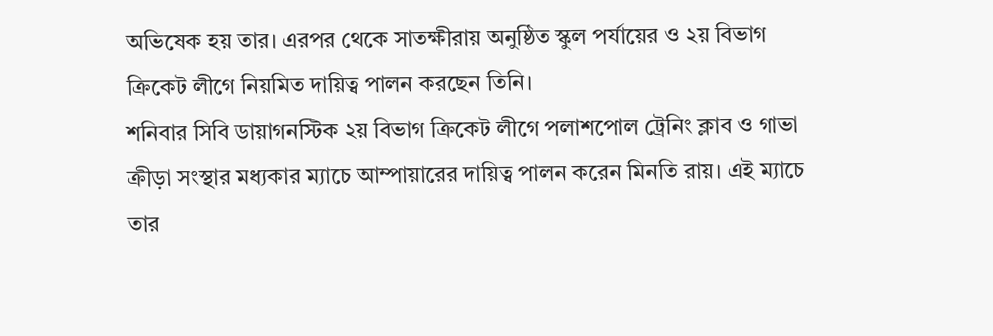অভিষেক হয় তার। এরপর থেকে সাতক্ষীরায় অনুষ্ঠিত স্কুল পর্যায়ের ও ২য় বিভাগ ক্রিকেট লীগে নিয়মিত দায়িত্ব পালন করছেন তিনি।
শনিবার সিবি ডায়াগনস্টিক ২য় বিভাগ ক্রিকেট লীগে পলাশপোল ট্রেনিং ক্লাব ও গাভা ক্রীড়া সংস্থার মধ্যকার ম্যাচে আম্পায়ারের দায়িত্ব পালন করেন মিনতি রায়। এই ম্যাচে তার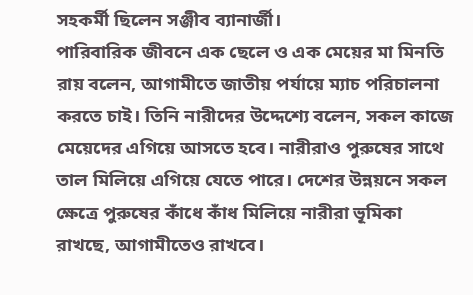সহকর্মী ছিলেন সঞ্জীব ব্যানার্জী।
পারিবারিক জীবনে এক ছেলে ও এক মেয়ের মা মিনতি রায় বলেন, আগামীতে জাতীয় পর্যায়ে ম্যাচ পরিচালনা করতে চাই। তিনি নারীদের উদ্দেশ্যে বলেন, সকল কাজে মেয়েদের এগিয়ে আসতে হবে। নারীরাও পুরুষের সাথে তাল মিলিয়ে এগিয়ে যেতে পারে। দেশের উন্নয়নে সকল ক্ষেত্রে পুরুষের কাঁধে কাঁধ মিলিয়ে নারীরা ভূমিকা রাখছে, আগামীতেও রাখবে।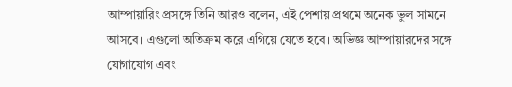আম্পায়ারিং প্রসঙ্গে তিনি আরও বলেন, এই পেশায় প্রথমে অনেক ভুল সামনে আসবে। এগুলো অতিক্রম করে এগিয়ে যেতে হবে। অভিজ্ঞ আম্পায়ারদের সঙ্গে যোগাযোগ এবং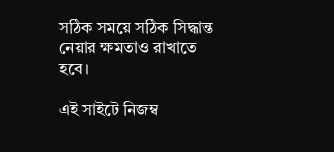সঠিক সময়ে সঠিক সিদ্ধান্ত নেয়ার ক্ষমতাও রাখাতে হবে।

এই সাইটে নিজম্ব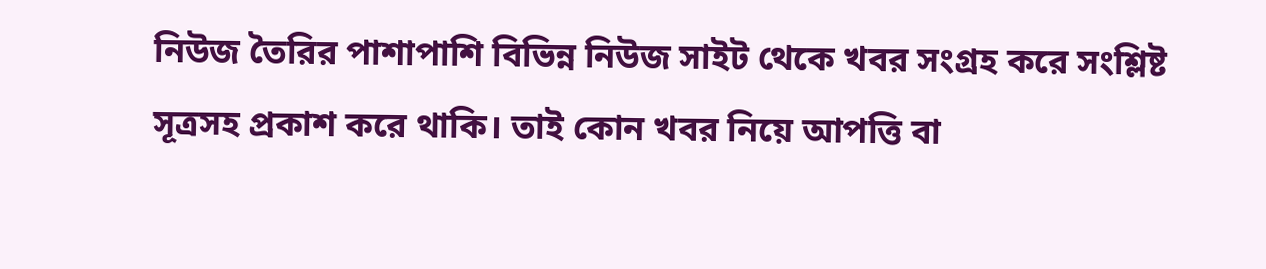নিউজ তৈরির পাশাপাশি বিভিন্ন নিউজ সাইট থেকে খবর সংগ্রহ করে সংশ্লিষ্ট সূত্রসহ প্রকাশ করে থাকি। তাই কোন খবর নিয়ে আপত্তি বা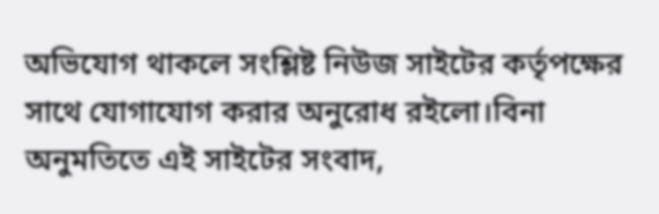অভিযোগ থাকলে সংশ্লিষ্ট নিউজ সাইটের কর্তৃপক্ষের সাথে যোগাযোগ করার অনুরোধ রইলো।বিনা অনুমতিতে এই সাইটের সংবাদ,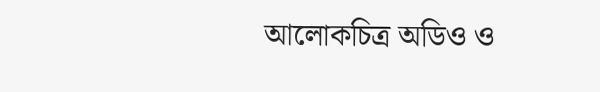আলোকচিত্র অডিও ও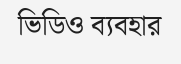ভিডিও ব্যবহার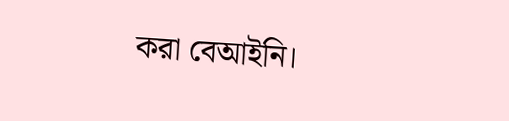করা বেআইনি।